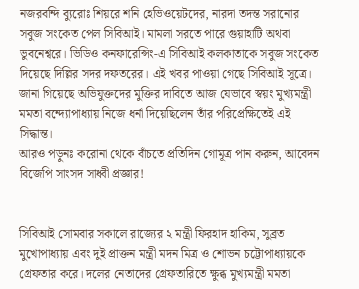নজরবন্দি ব্যুরোঃ শিয়রে শনি হেভিওয়েটদের, নারদা তদন্ত সরানোর সবুজ সংকেত পেল সিবিআই। মামলা সরতে পারে গুয়াহাটি অথবা ভুবনেশ্বরে। ভিডিও কনফারেন্সিং-এ সিবিআই কলকাতাকে সবুজ সংকেত দিয়েছে দিল্লির সদর দফতরের। এই খবর পাওয়া গেছে সিবিআই সূত্রে। জানা গিয়েছে অভিযুক্তদের মুক্তির দাবিতে আজ যেভাবে স্বয়ং মুখ্যমন্ত্রী মমতা বন্দ্যোপাধ্যায় নিজে ধর্না দিয়েছিলেন তাঁর পরিপ্রেক্ষিতেই এই সিদ্ধান্ত।
আরও পড়ুনঃ করোনা থেকে বাঁচতে প্রতিদিন গোমূত্র পান করুন, আবেদন বিজেপি সাংসদ সাধ্বী প্রজ্ঞার!


সিবিআই সোমবার সকালে রাজ্যের ২ মন্ত্রী ফিরহাদ হাকিম, সুব্রত মুখোপাধ্যায় এবং দুই প্রাক্তন মন্ত্রী মদন মিত্র ও শোভন চট্টোপাধ্যায়কে গ্রেফতার করে। দলের নেতাদের গ্রেফতারিতে ক্ষুব্ধ মুখ্যমন্ত্রী মমতা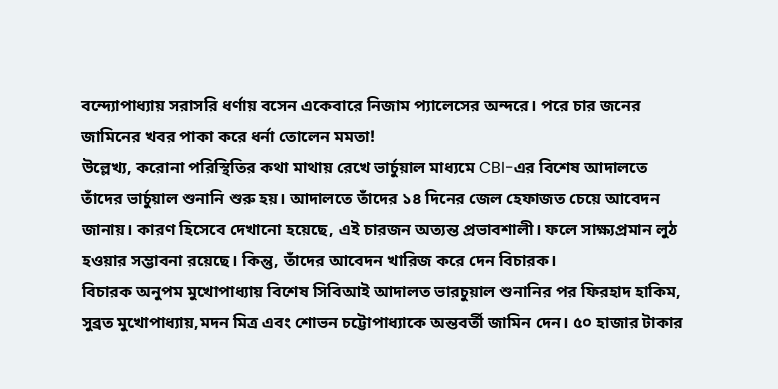বন্দ্যোপাধ্যায় সরাসরি ধর্ণায় বসেন একেবারে নিজাম প্যালেসের অন্দরে। পরে চার জনের জামিনের খবর পাকা করে ধর্না তোলেন মমতা!
উল্লেখ্য, করোনা পরিস্থিতির কথা মাথায় রেখে ভার্চুয়াল মাধ্যমে CBI-এর বিশেষ আদালতে তাঁদের ভার্চুয়াল শুনানি শুরু হয়। আদালতে তাঁদের ১৪ দিনের জেল হেফাজত চেয়ে আবেদন জানায়। কারণ হিসেবে দেখানো হয়েছে, এই চারজন অত্যন্ত প্রভাবশালী। ফলে সাক্ষ্যপ্রমান লুঠ হওয়ার সম্ভাবনা রয়েছে। কিন্তু, তাঁদের আবেদন খারিজ করে দেন বিচারক।
বিচারক অনুপম মুখোপাধ্যায় বিশেষ সিবিআই আদালত ভারচুয়াল শুনানির পর ফিরহাদ হাকিম, সুব্রত মুখোপাধ্যায়,মদন মিত্র এবং শোভন চট্টোপাধ্যাকে অন্তবর্তী জামিন দেন। ৫০ হাজার টাকার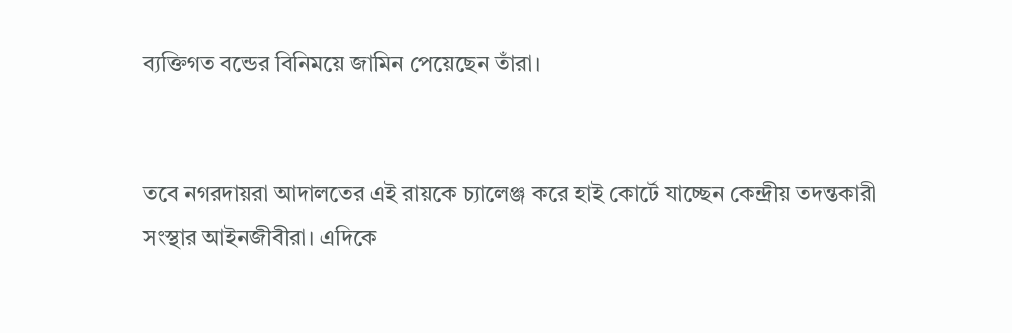ব্যক্তিগত বন্ডের বিনিময়ে জামিন পেয়েছেন তাঁরা।


তবে নগরদায়রা আদালতের এই রায়কে চ্যালেঞ্জ করে হাই কোর্টে যাচ্ছেন কেন্দ্রীয় তদন্তকারী সংস্থার আইনজীবীরা। এদিকে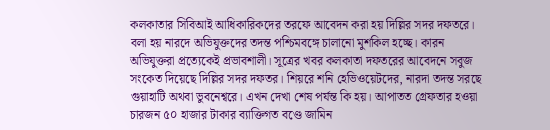কলকাতার সিবিআই আধিকারিকদের তরফে আবেদন করা হয় দিল্লির সদর দফতরে। বলা হয় নারদে অভিযুক্তদের তদন্ত পশ্চিমবঙ্গে চালানো মুশকিল হচ্ছে। কারন অভিযুক্তরা প্রত্যেকেই প্রভাবশালী। সূত্রের খবর কলকাতা দফতরের আবেদনে সবুজ সংকেত দিয়েছে দিল্লির সদর দফতর। শিয়রে শনি হেভিওয়েটদের, নারদা তদন্ত সরছে গুয়াহাটি অথবা ভুবনেশ্বরে। এখন দেখা শেষ পর্যন্ত কি হয়। আপাতত গ্রেফতার হওয়া চারজন ৫০ হাজার টাকার ব্যাক্তিগত বণ্ডে জামিন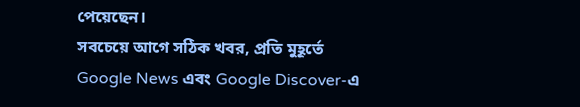পেয়েছেন।
সবচেয়ে আগে সঠিক খবর, প্রতি মুহূর্তে
Google News এবং Google Discover-এ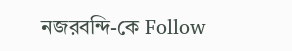নজরবন্দি-কে Follow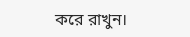করে রাখুন।